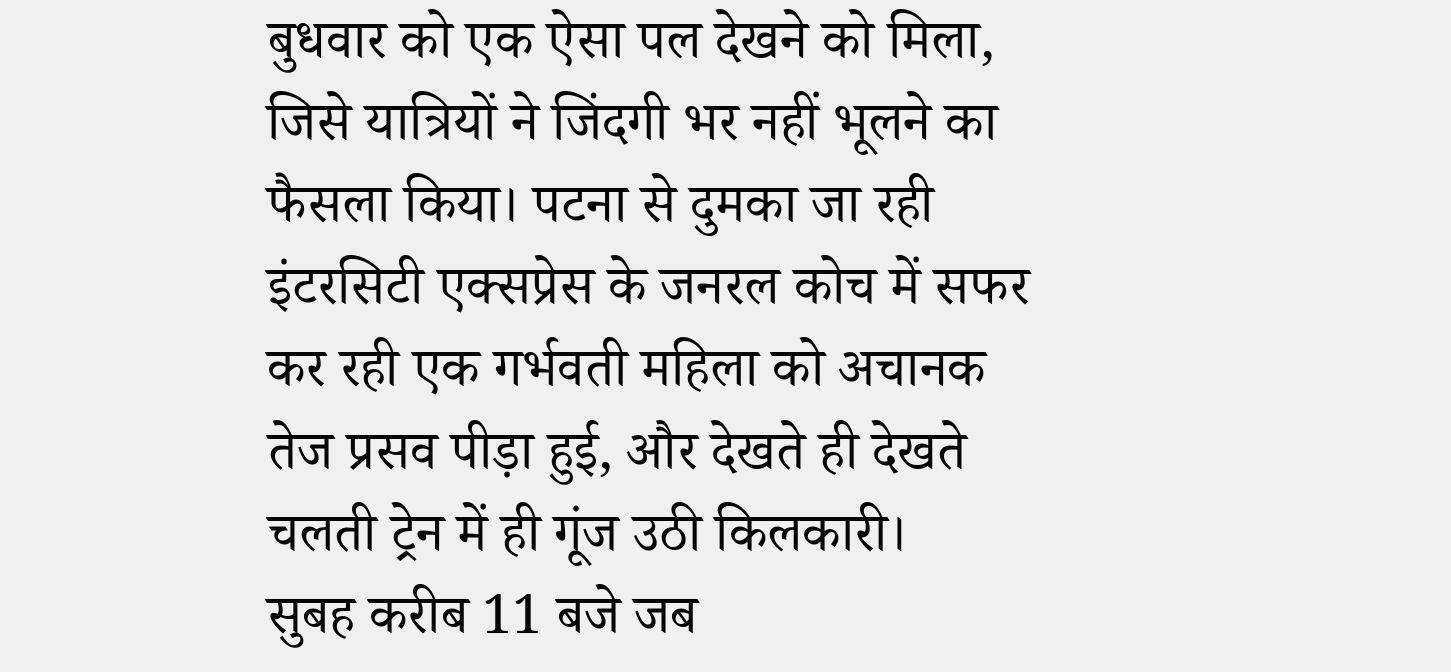बुधवार को एक ऐसा पल देखने को मिला, जिसे यात्रियों ने जिंदगी भर नहीं भूलने का फैसला किया। पटना से दुमका जा रही इंटरसिटी एक्सप्रेस के जनरल कोच में सफर कर रही एक गर्भवती महिला को अचानक तेज प्रसव पीड़ा हुई, और देखते ही देखते चलती ट्रेन में ही गूंज उठी किलकारी।
सुबह करीब 11 बजे जब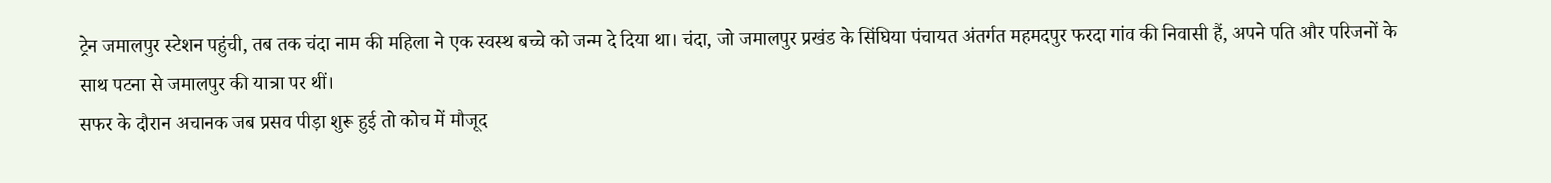ट्रेन जमालपुर स्टेशन पहुंची, तब तक चंदा नाम की महिला ने एक स्वस्थ बच्चे को जन्म दे दिया था। चंदा, जो जमालपुर प्रखंड के सिंघिया पंचायत अंतर्गत महमदपुर फरदा गांव की निवासी हैं, अपने पति और परिजनों के साथ पटना से जमालपुर की यात्रा पर थीं।
सफर के दौरान अचानक जब प्रसव पीड़ा शुरू हुई तो कोच में मौजूद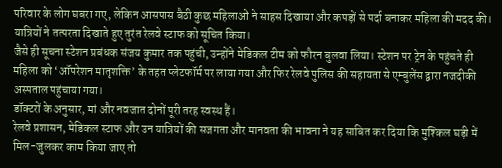परिवार के लोग घबरा गए, लेकिन आसपास बैठी कुछ महिलाओं ने साहस दिखाया और कपड़ों से पर्दा बनाकर महिला की मदद की। यात्रियों ने तत्परता दिखाते हुए तुरंत रेलवे स्टाफ को सूचित किया।
जैसे ही सूचना स्टेशन प्रबंधक संजय कुमार तक पहुंची, उन्होंने मेडिकल टीम को फौरन बुलवा लिया। स्टेशन पर ट्रेन के पहुंचते ही महिला को ‘ऑपरेशन मातृशक्ति’ के तहत प्लेटफॉर्म पर लाया गया और फिर रेलवे पुलिस की सहायता से एम्बुलेंस द्वारा नजदीकी अस्पताल पहुंचाया गया।
डॉक्टरों के अनुसार, मां और नवजात दोनों पूरी तरह स्वस्थ हैं।
रेलवे प्रशासन, मेडिकल स्टाफ और उन यात्रियों की सजगता और मानवता की भावना ने यह साबित कर दिया कि मुश्किल घड़ी में मिल-जुलकर काम किया जाए तो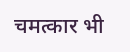चमत्कार भी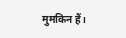मुमकिन हैं।